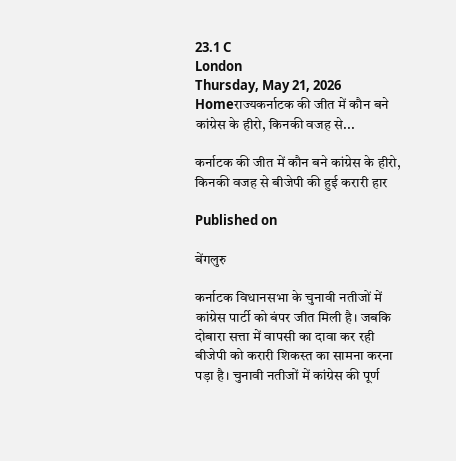23.1 C
London
Thursday, May 21, 2026
Homeराज्यकर्नाटक की जीत में कौन बने कांग्रेस के हीरो, किनकी वजह से...

कर्नाटक की जीत में कौन बने कांग्रेस के हीरो, किनकी वजह से बीजेपी की हुई करारी हार

Published on

बेंगलुरु

कर्नाटक विधानसभा के चुनावी नतीजों में कांग्रेस पार्टी को बंपर जीत मिली है। जबकि दोबारा सत्ता में वापसी का दावा कर रही बीजेपी को करारी शिकस्त का सामना करना पड़ा है। चुनावी नतीजों में कांग्रेस की पूर्ण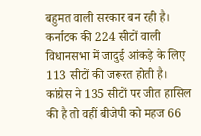बहुमत वाली सरकार बन रही है। कर्नाटक की 224 सीटों वाली विधानसभा में जादुई आंकड़े के लिए 113 सीटों की जरूरत होती है। कांग्रेस ने 135 सीटों पर जीत हासिल की है तो वहीं बीजेपी को महज 66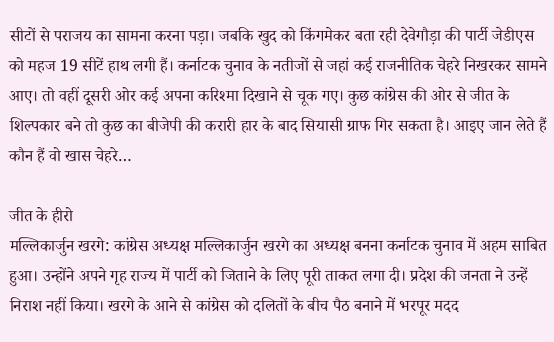सीटों से पराजय का सामना करना पड़ा। जबकि खुद को किंगमेकर बता रही देवेगौड़ा की पार्टी जेडीएस को महज 19 सीटें हाथ लगी हैं। कर्नाटक चुनाव के नतीजों से जहां कई राजनीतिक चेहरे निखरकर सामने आए। तो वहीं दूसरी ओर कई अपना करिश्मा दिखाने से चूक गए। कुछ कांग्रेस की ओर से जीत के शिल्पकार बने तो कुछ का बीजेपी की करारी हार के बाद सियासी ग्राफ गिर सकता है। आइए जान लेते हैं कौन हैं वो खास चेहरे…

जीत के हीरो
मल्लिकार्जुन खरगे: कांग्रेस अध्यक्ष मल्लिकार्जुन खरगे का अध्यक्ष बनना कर्नाटक चुनाव में अहम साबित हुआ। उन्होंने अपने गृह राज्य में पार्टी को जिताने के लिए पूरी ताकत लगा दी। प्रदेश की जनता ने उन्हें निराश नहीं किया। खरगे के आने से कांग्रेस को दलितों के बीच पैठ बनाने में भरपूर मदद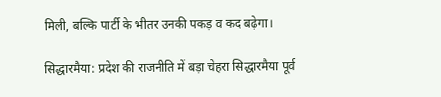मिली, बल्कि पार्टी के भीतर उनकी पकड़ व कद बढ़ेगा।

सिद्धारमैया: प्रदेश की राजनीति में बड़ा चेहरा सिद्धारमैया पूर्व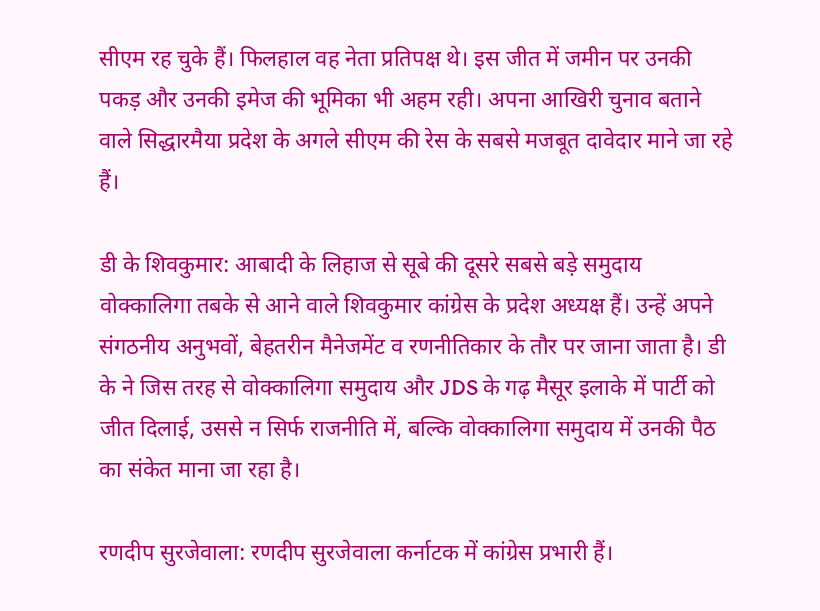सीएम रह चुके हैं। फिलहाल वह नेता प्रतिपक्ष थे। इस जीत में जमीन पर उनकी पकड़ और उनकी इमेज की भूमिका भी अहम रही। अपना आखिरी चुनाव बताने वाले सिद्धारमैया प्रदेश के अगले सीएम की रेस के सबसे मजबूत दावेदार माने जा रहे हैं।

डी के शिवकुमार: आबादी के लिहाज से सूबे की दूसरे सबसे बड़े समुदाय वोक्कालिगा तबके से आने वाले शिवकुमार कांग्रेस के प्रदेश अध्यक्ष हैं। उन्हें अपने संगठनीय अनुभवों, बेहतरीन मैनेजमेंट व रणनीतिकार के तौर पर जाना जाता है। डी के ने जिस तरह से वोक्कालिगा समुदाय और JDS के गढ़ मैसूर इलाके में पार्टी को जीत दिलाई, उससे न सिर्फ राजनीति में, बल्कि वोक्कालिगा समुदाय में उनकी पैठ का संकेत माना जा रहा है।

रणदीप सुरजेवाला: रणदीप सुरजेवाला कर्नाटक में कांग्रेस प्रभारी हैं।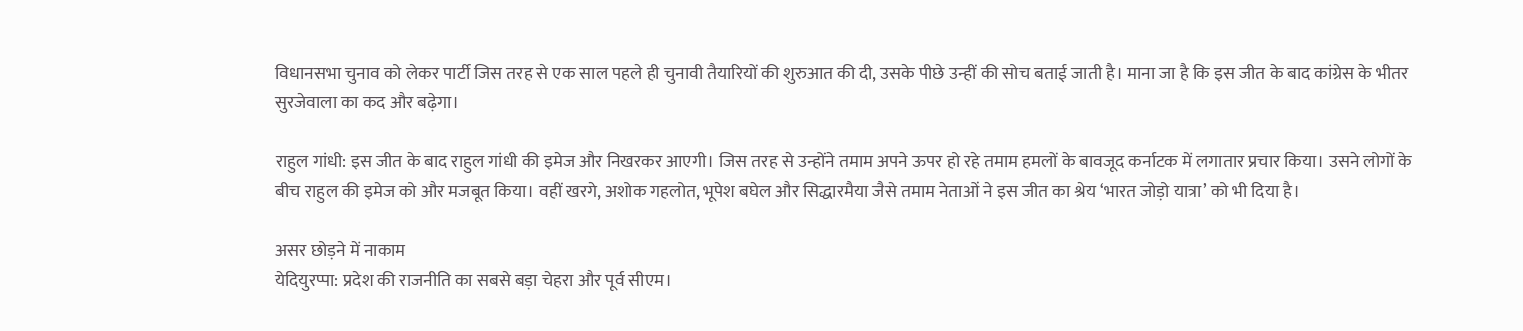विधानसभा चुनाव को लेकर पार्टी जिस तरह से एक साल पहले ही चुनावी तैयारियों की शुरुआत की दी, उसके पीछे उन्हीं की सोच बताई जाती है। माना जा है कि इस जीत के बाद कांग्रेस के भीतर सुरजेवाला का कद और बढ़ेगा।

राहुल गांधी: इस जीत के बाद राहुल गांधी की इमेज और निखरकर आएगी। जिस तरह से उन्होंने तमाम अपने ऊपर हो रहे तमाम हमलों के बावजूद कर्नाटक में लगातार प्रचार किया। उसने लोगों के बीच राहुल की इमेज को और मजबूत किया। वहीं खरगे, अशोक गहलोत, भूपेश बघेल और सिद्धारमैया जैसे तमाम नेताओं ने इस जीत का श्रेय ‘भारत जोड़ो यात्रा’ को भी दिया है।

असर छोड़ने में नाकाम
येदियुरप्पा: प्रदेश की राजनीति का सबसे बड़ा चेहरा और पूर्व सीएम।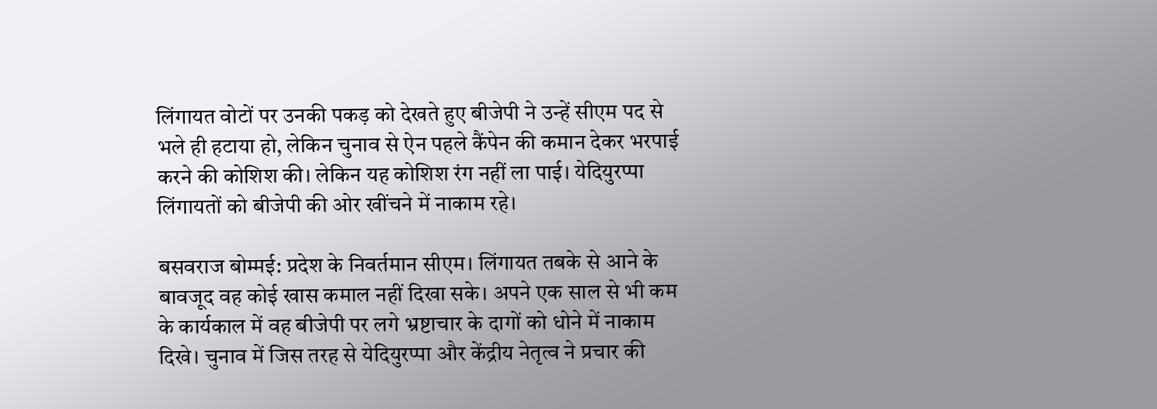लिंगायत वोटों पर उनकी पकड़ को देखते हुए बीजेपी ने उन्हें सीएम पद से भले ही हटाया हो, लेकिन चुनाव से ऐन पहले कैंपेन की कमान देकर भरपाई करने की कोशिश की। लेकिन यह कोशिश रंग नहीं ला पाई। येदियुरप्पा लिंगायतों को बीजेपी की ओर खींचने में नाकाम रहे।

बसवराज बोम्मई: प्रदेश के निवर्तमान सीएम। लिंगायत तबके से आने के बावजूद वह कोई खास कमाल नहीं दिखा सके। अपने एक साल से भी कम के कार्यकाल में वह बीजेपी पर लगे भ्रष्टाचार के दागों को धोने में नाकाम दिखे। चुनाव में जिस तरह से येदियुरप्पा और केंद्रीय नेतृत्व ने प्रचार की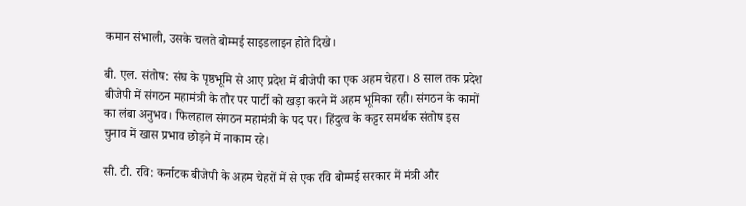कमान संभाली, उसके चलते बोम्मई साइडलाइन होते दिखे।

बी. एल. संतोष: संघ के पृष्ठभूमि से आए प्रदेश में बीजेपी का एक अहम चेहरा। 8 साल तक प्रदेश बीजेपी में संगठन महामंत्री के तौर पर पार्टी को खड़ा करने में अहम भूमिका रही। संगठन के कामों का लंबा अनुभव। फिलहाल संगठन महामंत्री के पद पर। हिंदुत्व के कट्टर समर्थक संतोष इस चुनाव में खास प्रभाव छोड़ने में नाकाम रहे।

सी. टी. रवि: कर्नाटक बीजेपी के अहम चेहरों में से एक रवि बोम्मई सरकार में मंत्री और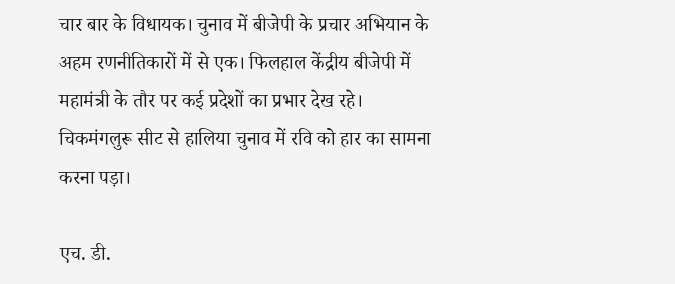चार बार के विधायक। चुनाव में बीजेपी के प्रचार अभियान के अहम रणनीतिकारों में से एक। फिलहाल केंद्रीय बीजेपी में महामंत्री के तौर पर कई प्रदेशों का प्रभार देख रहे। चिकमंगलुरू सीट से हालिया चुनाव में रवि को हार का सामना करना पड़ा।

एच. डी.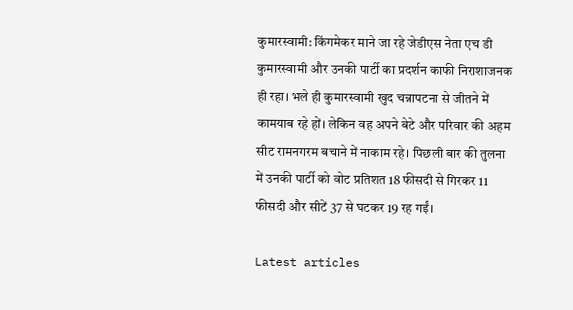कुमारस्वामी: किंगमेकर माने जा रहे जेडीएस नेता एच डी कुमारस्वामी और उनकी पार्टी का प्रदर्शन काफी निराशाजनक ही रहा। भले ही कुमारस्वामी खुद चन्नापटना से जीतने में कामयाब रहे हों। लेकिन वह अपने बेटे और परिवार की अहम सीट रामनगरम बचाने में नाकाम रहे। पिछली बार की तुलना में उनकी पार्टी को वोट प्रतिशत 18 फीसदी से गिरकर 11 फीसदी और सीटें 37 से घटकर 19 रह गईं।

Latest articles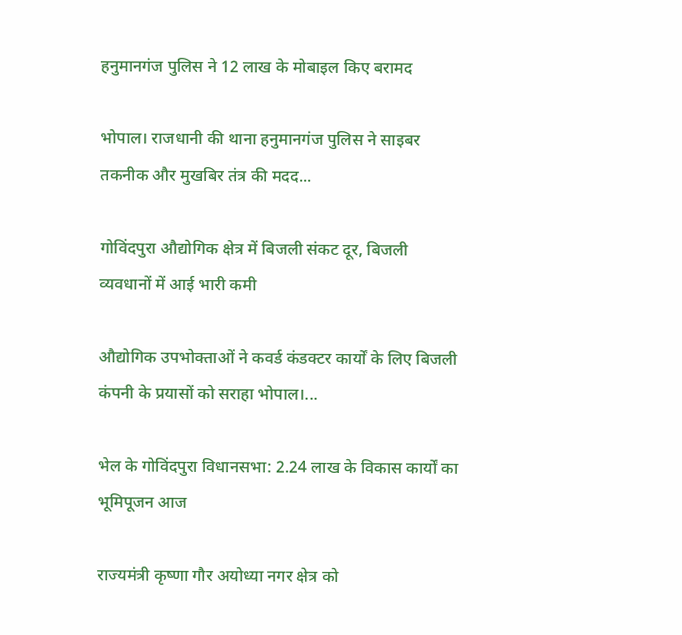हनुमानगंज पुलिस ने 12 लाख के मोबाइल किए बरामद

भोपाल। राजधानी की थाना हनुमानगंज पुलिस ने साइबर तकनीक और मुखबिर तंत्र की मदद...

गोविंदपुरा औद्योगिक क्षेत्र में बिजली संकट दूर, बिजली व्यवधानों में आई भारी कमी

औद्योगिक उपभोक्ताओं ने कवर्ड कंडक्टर कार्यों के लिए बिजली कंपनी के प्रयासों को सराहा भोपाल।...

भेल के गोविंदपुरा विधानसभा: 2.24 लाख के विकास कार्यों का भूमिपूजन आज

राज्यमंत्री कृष्णा गौर अयोध्या नगर क्षेत्र को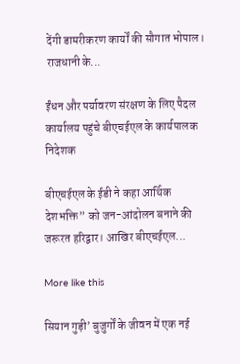देंगी डामरीकरण कार्यों की सौगात भोपाल। राजधानी के...

ईंधन और पर्यावरण संरक्षण के लिए पैदल कार्यालय पहुंचे बीएचईएल के कार्यपालक निदेशक

बीएचईएल के ईडी ने कहा आर्थिक देशभक्ति” को जन-आंदोलन बनाने की जरूरत हरिद्वार। आखिर बीएचईएल...

More like this

सियान गुड़ी’ बुजुर्गों के जीवन में एक नई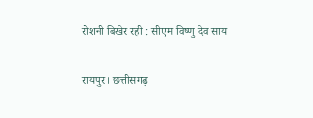रोशनी बिखेर रही : सीएम विष्णु देव साय

रायपुर। छत्तीसगढ़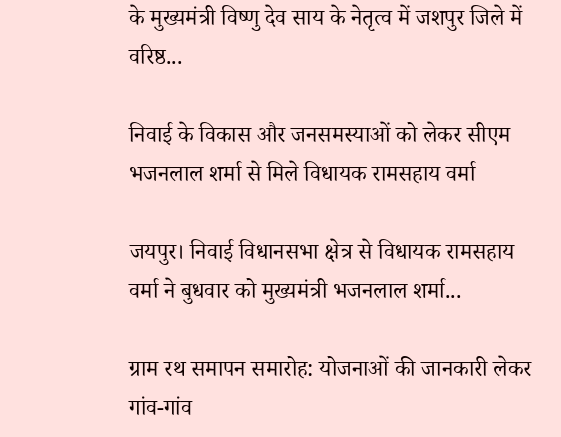के मुख्यमंत्री विष्णु देव साय के नेतृत्व में जशपुर जिले में वरिष्ठ...

निवाई के विकास और जनसमस्याओं को लेकर सीएम भजनलाल शर्मा से मिले विधायक रामसहाय वर्मा

जयपुर। निवाई विधानसभा क्षेत्र से विधायक रामसहाय वर्मा ने बुधवार को मुख्यमंत्री भजनलाल शर्मा...

ग्राम रथ समापन समारोह: योजनाओं की जानकारी लेकर गांव-गांव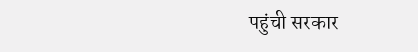पहुंची सरकार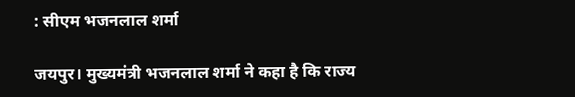: सीएम भजनलाल शर्मा

जयपुर। मुख्यमंत्री भजनलाल शर्मा ने कहा है कि राज्य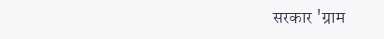सरकार 'ग्राम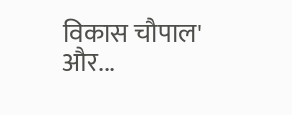विकास चौपाल' और...